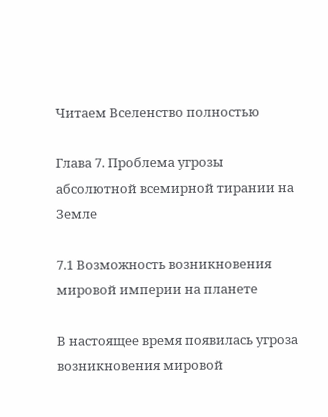Читаем Вселенство полностью

Глава 7. Проблема угрозы абсолютной всемирной тирании на Земле

7.1 Возможность возникновения мировой империи на планете

В настоящее время появилась угроза возникновения мировой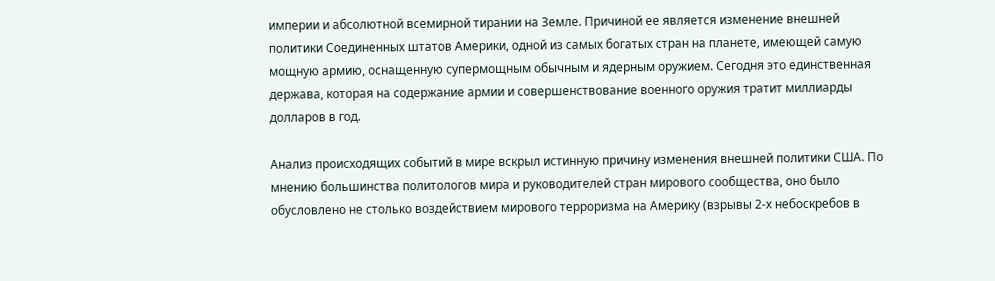империи и абсолютной всемирной тирании на Земле. Причиной ее является изменение внешней политики Соединенных штатов Америки, одной из самых богатых стран на планете, имеющей самую мощную армию, оснащенную супермощным обычным и ядерным оружием. Сегодня это единственная держава, которая на содержание армии и совершенствование военного оружия тратит миллиарды долларов в год.

Анализ происходящих событий в мире вскрыл истинную причину изменения внешней политики США. По мнению большинства политологов мира и руководителей стран мирового сообщества, оно было обусловлено не столько воздействием мирового терроризма на Америку (взрывы 2-х небоскребов в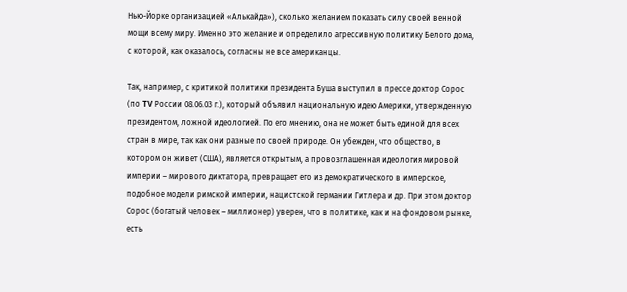Нью-Йорке организацией «Алькайда»), сколько желанием показать силу своей венной мощи всему миру. Именно это желание и определило агрессивную политику Белого дома, с которой, как оказалось, согласны не все американцы.

Так, например, с критикой политики президента Буша выступил в прессе доктор Сорос (по TV России 08.06.03 г.), который объявил национальную идею Америки, утвержденную президентом, ложной идеологией. По его мнению, она не может быть единой для всех стран в мире, так как они разные по своей природе. Он убежден, что общество, в котором он живет (США), является открытым, а провозглашенная идеология мировой империи – мирового диктатора, превращает его из демократического в имперское, подобное модели римской империи, нацистской германии Гитлера и др. При этом доктор Сорос (богатый человек – миллионер) уверен, что в политике, как и на фондовом рынке, есть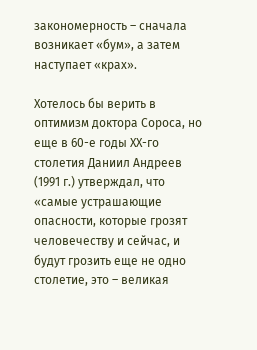закономерность – сначала возникает «бум», а затем наступает «крах».

Хотелось бы верить в оптимизм доктора Сороса, но еще в 60-е годы ХХ-го столетия Даниил Андреев (1991 г.) утверждал, что «самые устрашающие опасности, которые грозят человечеству и сейчас, и будут грозить еще не одно столетие, это – великая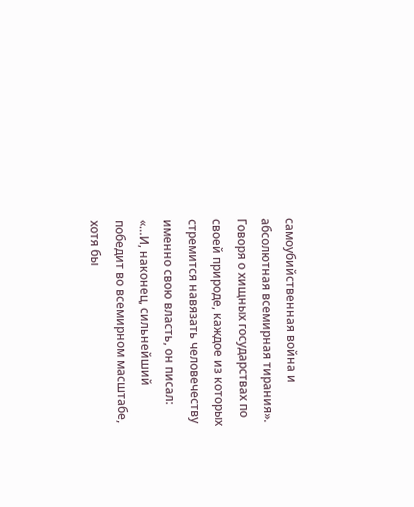самоубийственная война и абсолютная всемирная тирания». Говоря о хищных государствах по своей природе, каждое из которых стремится навязать человечеству именно свою власть, он писал: «…И, наконец, сильнейший победит во всемирном масштабе, хотя бы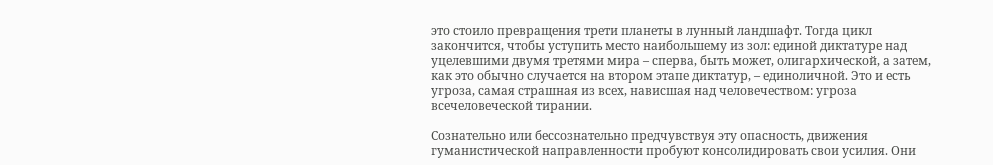это стоило превращения трети планеты в лунный ландшафт. Тогда цикл закончится, чтобы уступить место наибольшему из зол: единой диктатуре над уцелевшими двумя третями мира – сперва, быть может, олигархической, а затем, как это обычно случается на втором этапе диктатур, – единоличной. Это и есть угроза, самая страшная из всех, нависшая над человечеством: угроза всечеловеческой тирании.

Сознательно или бессознательно предчувствуя эту опасность, движения гуманистической направленности пробуют консолидировать свои усилия. Они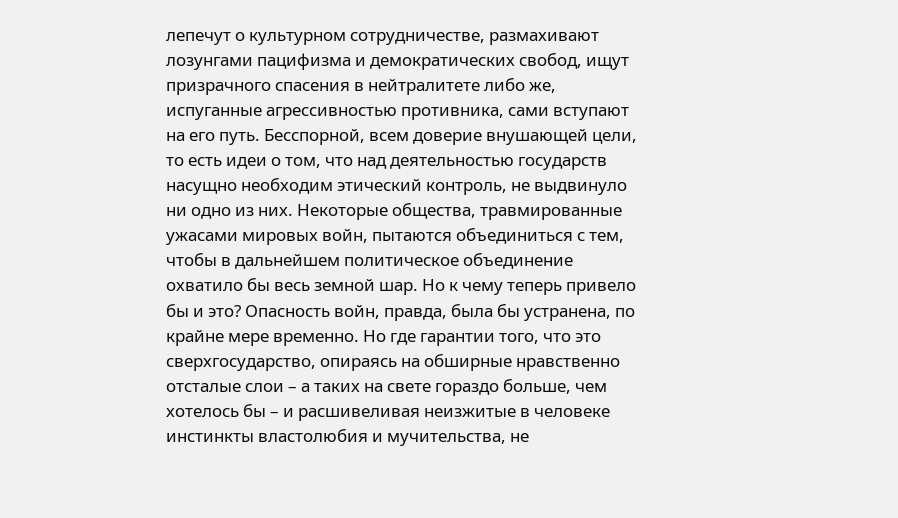лепечут о культурном сотрудничестве, размахивают лозунгами пацифизма и демократических свобод, ищут призрачного спасения в нейтралитете либо же, испуганные агрессивностью противника, сами вступают на его путь. Бесспорной, всем доверие внушающей цели, то есть идеи о том, что над деятельностью государств насущно необходим этический контроль, не выдвинуло ни одно из них. Некоторые общества, травмированные ужасами мировых войн, пытаются объединиться с тем, чтобы в дальнейшем политическое объединение охватило бы весь земной шар. Но к чему теперь привело бы и это? Опасность войн, правда, была бы устранена, по крайне мере временно. Но где гарантии того, что это сверхгосударство, опираясь на обширные нравственно отсталые слои – а таких на свете гораздо больше, чем хотелось бы – и расшивеливая неизжитые в человеке инстинкты властолюбия и мучительства, не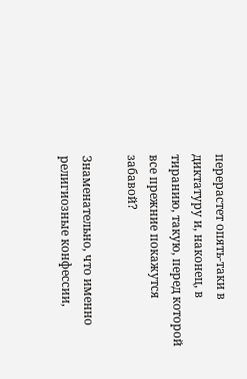перерастет опять-таки в диктатуру и, наконец, в тиранию, такую, перед которой все прежние покажутся забавой?

Знаменательно, что именно религиозные конфессии,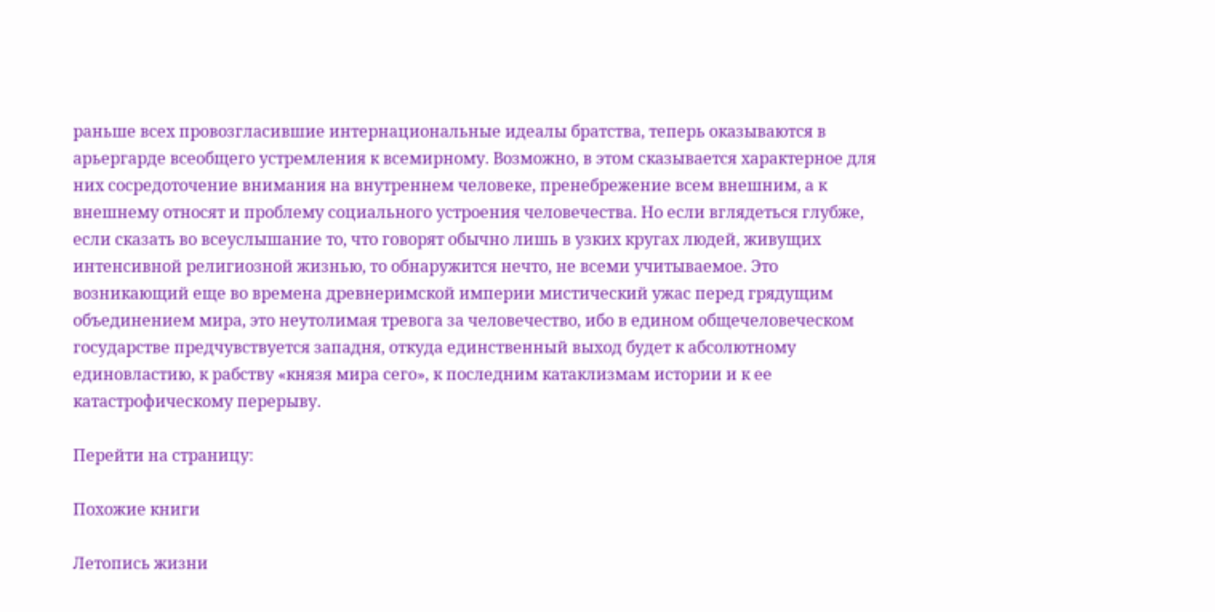раньше всех провозгласившие интернациональные идеалы братства, теперь оказываются в арьергарде всеобщего устремления к всемирному. Возможно, в этом сказывается характерное для них сосредоточение внимания на внутреннем человеке, пренебрежение всем внешним, а к внешнему относят и проблему социального устроения человечества. Но если вглядеться глубже, если сказать во всеуслышание то, что говорят обычно лишь в узких кругах людей, живущих интенсивной религиозной жизнью, то обнаружится нечто, не всеми учитываемое. Это возникающий еще во времена древнеримской империи мистический ужас перед грядущим объединением мира, это неутолимая тревога за человечество, ибо в едином общечеловеческом государстве предчувствуется западня, откуда единственный выход будет к абсолютному единовластию, к рабству «князя мира сего», к последним катаклизмам истории и к ее катастрофическому перерыву.

Перейти на страницу:

Похожие книги

Летопись жизни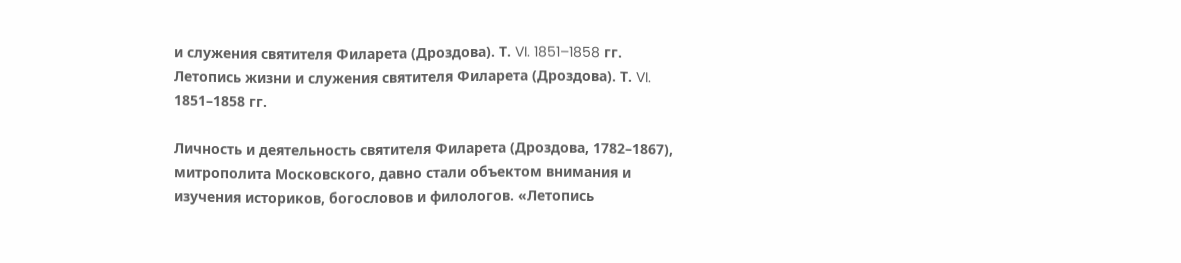и служения святителя Филарета (Дроздова). Т. VI. 1851–1858 гг.
Летопись жизни и служения святителя Филарета (Дроздова). Т. VI. 1851–1858 гг.

Личность и деятельность святителя Филарета (Дроздова, 1782–1867), митрополита Московского, давно стали объектом внимания и изучения историков, богословов и филологов. «Летопись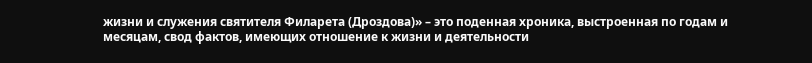жизни и служения святителя Филарета (Дроздова)» – это поденная хроника, выстроенная по годам и месяцам, свод фактов, имеющих отношение к жизни и деятельности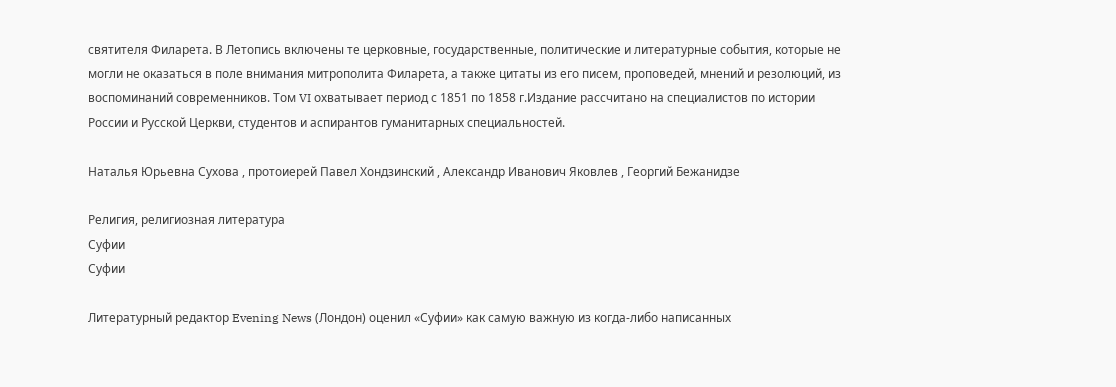святителя Филарета. В Летопись включены те церковные, государственные, политические и литературные события, которые не могли не оказаться в поле внимания митрополита Филарета, а также цитаты из его писем, проповедей, мнений и резолюций, из воспоминаний современников. Том VI охватывает период с 1851 по 1858 г.Издание рассчитано на специалистов по истории России и Русской Церкви, студентов и аспирантов гуманитарных специальностей.

Наталья Юрьевна Сухова , протоиерей Павел Хондзинский , Александр Иванович Яковлев , Георгий Бежанидзе

Религия, религиозная литература
Суфии
Суфии

Литературный редактор Evening News (Лондон) оценил «Суфии» как самую важную из когда-либо написанных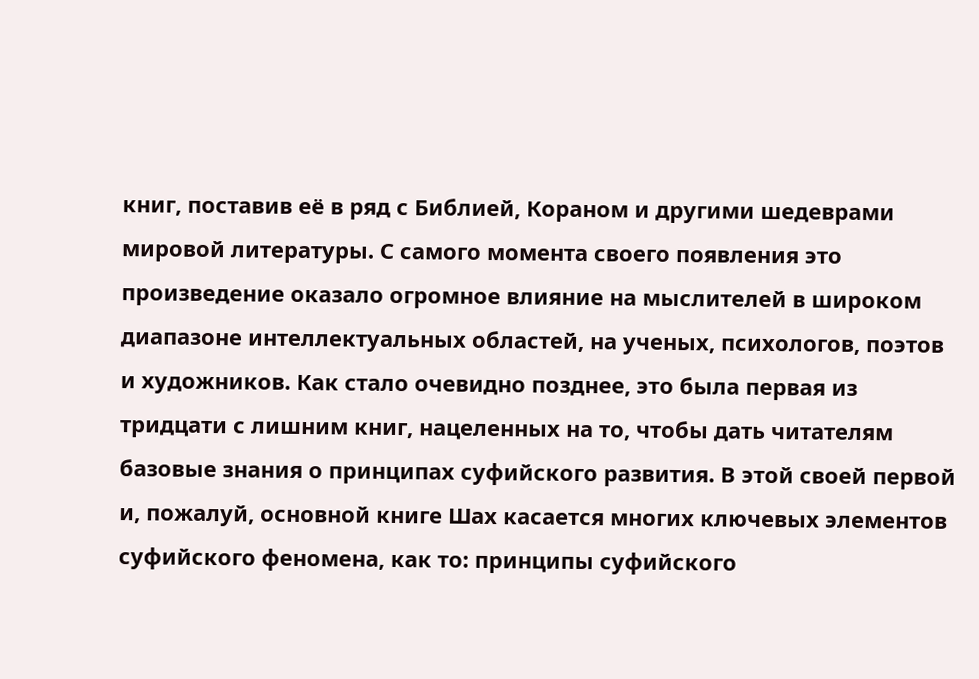книг, поставив её в ряд с Библией, Кораном и другими шедеврами мировой литературы. С самого момента своего появления это произведение оказало огромное влияние на мыслителей в широком диапазоне интеллектуальных областей, на ученых, психологов, поэтов и художников. Как стало очевидно позднее, это была первая из тридцати с лишним книг, нацеленных на то, чтобы дать читателям базовые знания о принципах суфийского развития. В этой своей первой и, пожалуй, основной книге Шах касается многих ключевых элементов суфийского феномена, как то: принципы суфийского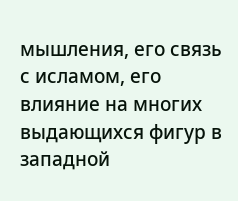мышления, его связь с исламом, его влияние на многих выдающихся фигур в западной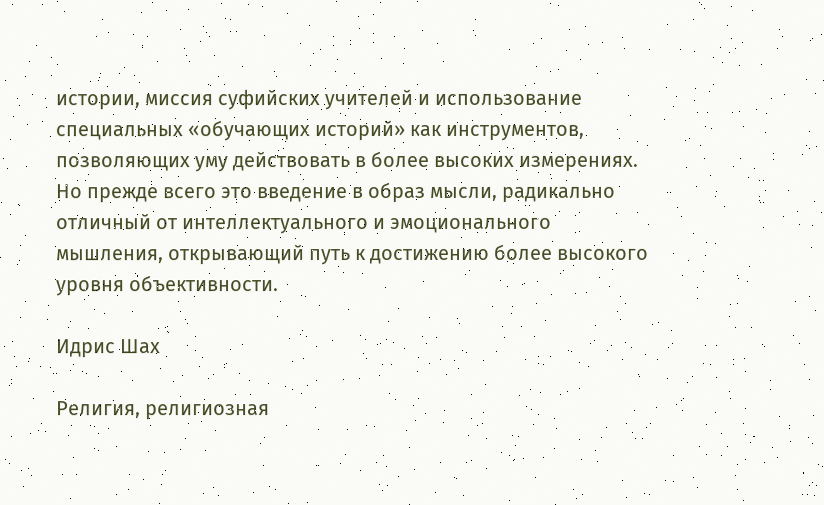истории, миссия суфийских учителей и использование специальных «обучающих историй» как инструментов, позволяющих уму действовать в более высоких измерениях. Но прежде всего это введение в образ мысли, радикально отличный от интеллектуального и эмоционального мышления, открывающий путь к достижению более высокого уровня объективности.

Идрис Шах

Религия, религиозная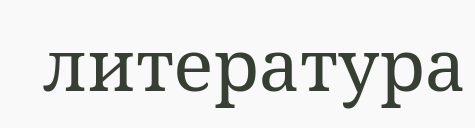литература